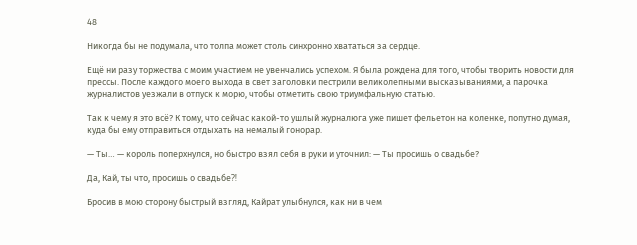48

Никогда бы не подумала, что толпа может столь синхронно хвататься за сердце.

Ещё ни разу торжества с моим участием не увенчались успехом. Я была рождена для того, чтобы творить новости для прессы. После каждого моего выхода в свет заголовки пестрили великолепными высказываниями, а парочка журналистов уезжали в отпуск к морю, чтобы отметить свою триумфальную статью.

Так к чему я это всё? К тому, что сейчас какой-то ушлый журналюга уже пишет фельетон на коленке, попутно думая, куда бы ему отправиться отдыхать на немалый гонорар.

— Ты… — король поперхнулся, но быстро взял себя в руки и уточнил: — Ты просишь о свадьбе?

Да, Кай, ты что, просишь о свадьбе⁈

Бросив в мою сторону быстрый взгляд, Кайрат улыбнулся, как ни в чем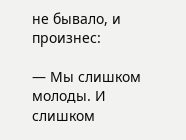не бывало, и произнес:

— Мы слишком молоды. И слишком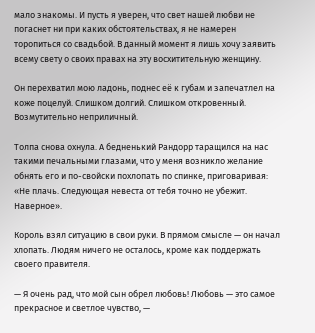мало знакомы. И пусть я уверен, что свет нашей любви не погаснет ни при каких обстоятельствах, я не намерен торопиться со свадьбой. В данный момент я лишь хочу заявить всему свету о своих правах на эту восхитительную женщину.

Он перехватил мою ладонь, поднес её к губам и запечатлел на коже поцелуй. Слишком долгий. Слишком откровенный. Возмутительно неприличный.

Толпа снова охнула. А бедненький Рандорр таращился на нас такими печальными глазами, что у меня возникло желание обнять его и по-свойски похлопать по спинке, приговаривая: «Не плачь. Следующая невеста от тебя точно не убежит. Наверное».

Король взял ситуацию в свои руки. В прямом смысле — он начал хлопать. Людям ничего не осталось, кроме как поддержать своего правителя.

— Я очень рад, что мой сын обрел любовь! Любовь — это самое прекрасное и светлое чувство, —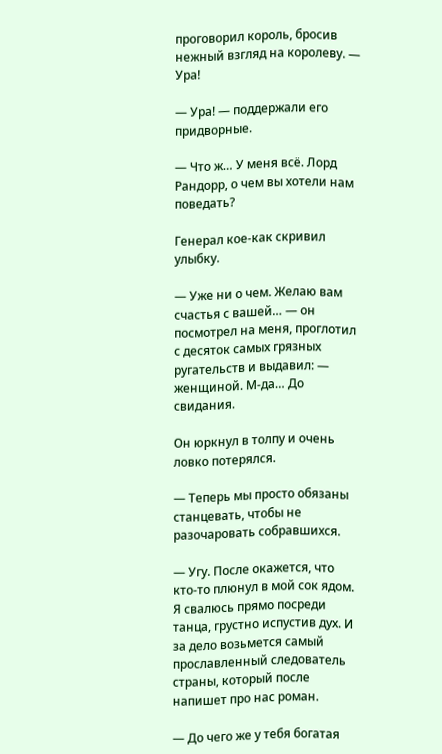проговорил король, бросив нежный взгляд на королеву. — Ура!

— Ура! — поддержали его придворные.

— Что ж… У меня всё. Лорд Рандорр, о чем вы хотели нам поведать?

Генерал кое-как скривил улыбку.

— Уже ни о чем. Желаю вам счастья с вашей… — он посмотрел на меня, проглотил с десяток самых грязных ругательств и выдавил: — женщиной. М-да… До свидания.

Он юркнул в толпу и очень ловко потерялся.

— Теперь мы просто обязаны станцевать, чтобы не разочаровать собравшихся.

— Угу. После окажется, что кто-то плюнул в мой сок ядом. Я свалюсь прямо посреди танца, грустно испустив дух. И за дело возьмется самый прославленный следователь страны, который после напишет про нас роман.

— До чего же у тебя богатая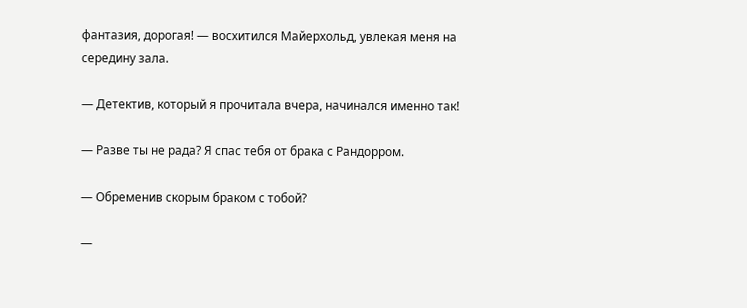фантазия, дорогая! — восхитился Майерхольд, увлекая меня на середину зала.

— Детектив, который я прочитала вчера, начинался именно так!

— Разве ты не рада? Я спас тебя от брака с Рандорром.

— Обременив скорым браком с тобой?

—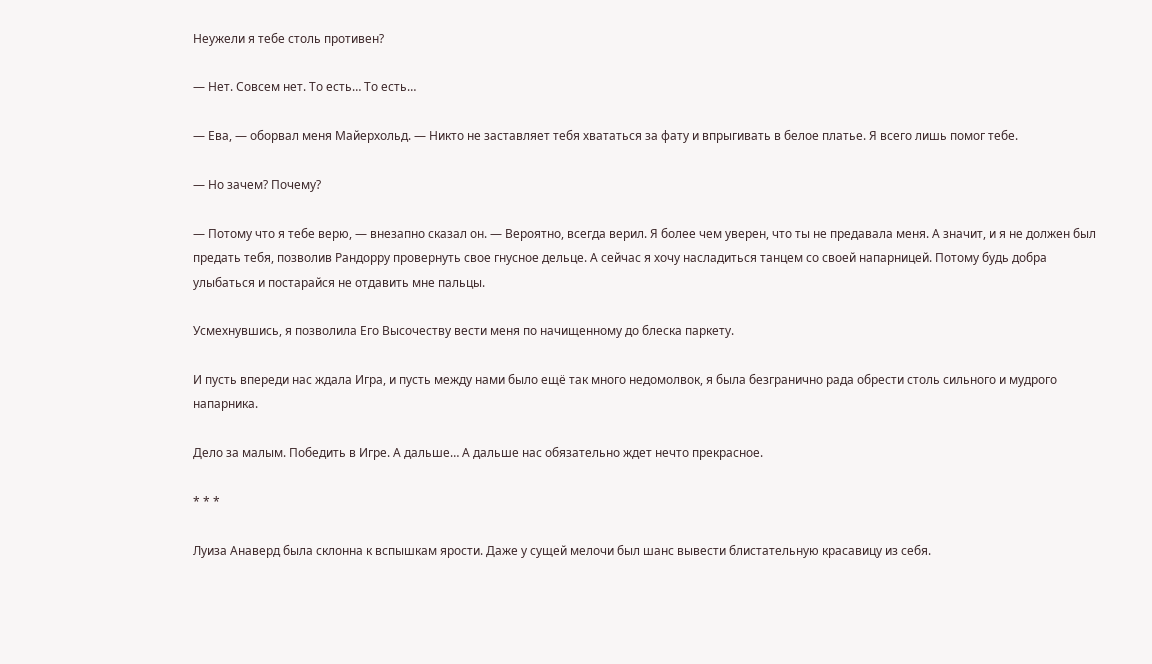Неужели я тебе столь противен?

— Нет. Совсем нет. То есть… То есть…

— Ева, — оборвал меня Майерхольд. — Никто не заставляет тебя хвататься за фату и впрыгивать в белое платье. Я всего лишь помог тебе.

— Но зачем? Почему?

— Потому что я тебе верю, — внезапно сказал он. — Вероятно, всегда верил. Я более чем уверен, что ты не предавала меня. А значит, и я не должен был предать тебя, позволив Рандорру провернуть свое гнусное дельце. А сейчас я хочу насладиться танцем со своей напарницей. Потому будь добра улыбаться и постарайся не отдавить мне пальцы.

Усмехнувшись, я позволила Его Высочеству вести меня по начищенному до блеска паркету.

И пусть впереди нас ждала Игра, и пусть между нами было ещё так много недомолвок, я была безгранично рада обрести столь сильного и мудрого напарника.

Дело за малым. Победить в Игре. А дальше… А дальше нас обязательно ждет нечто прекрасное.

* * *

Луиза Анаверд была склонна к вспышкам ярости. Даже у сущей мелочи был шанс вывести блистательную красавицу из себя.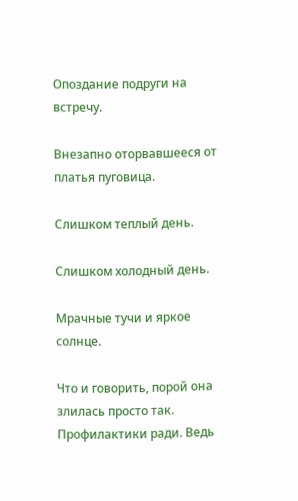Опоздание подруги на встречу.

Внезапно оторвавшееся от платья пуговица.

Слишком теплый день.

Слишком холодный день.

Мрачные тучи и яркое солнце.

Что и говорить, порой она злилась просто так. Профилактики ради. Ведь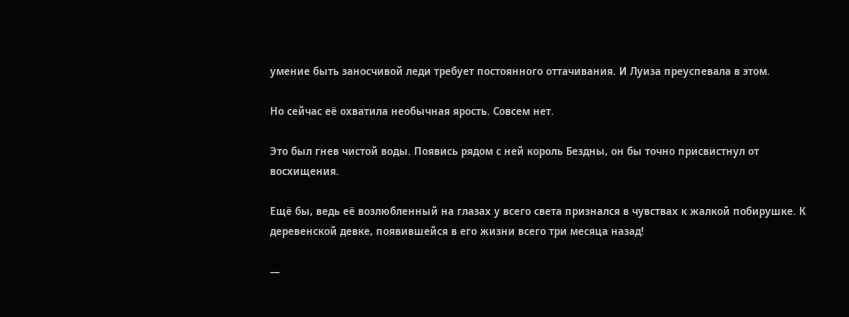умение быть заносчивой леди требует постоянного оттачивания. И Луиза преуспевала в этом.

Но сейчас её охватила необычная ярость. Совсем нет.

Это был гнев чистой воды. Появись рядом с ней король Бездны, он бы точно присвистнул от восхищения.

Ещё бы, ведь её возлюбленный на глазах у всего света признался в чувствах к жалкой побирушке. К деревенской девке, появившейся в его жизни всего три месяца назад!

—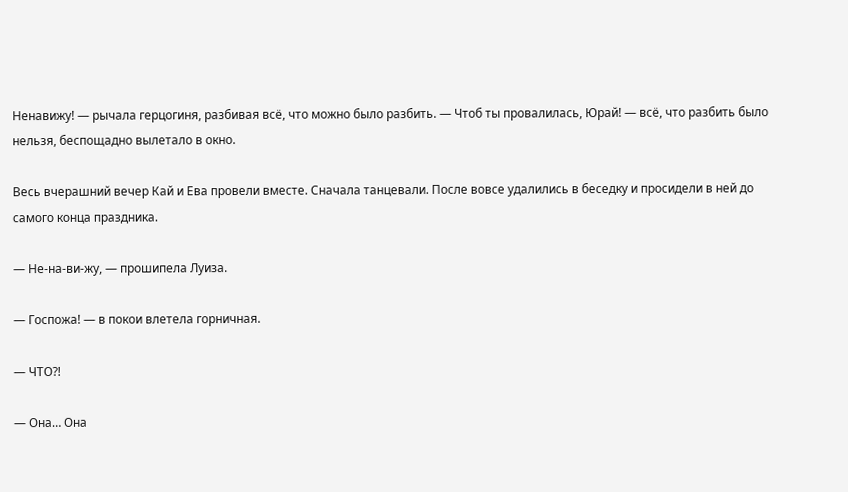Ненавижу! — рычала герцогиня, разбивая всё, что можно было разбить. — Чтоб ты провалилась, Юрай! — всё, что разбить было нельзя, беспощадно вылетало в окно.

Весь вчерашний вечер Кай и Ева провели вместе. Сначала танцевали. После вовсе удалились в беседку и просидели в ней до самого конца праздника.

— Не-на-ви-жу, — прошипела Луиза.

— Госпожа! — в покои влетела горничная.

— ЧТО⁈

— Она… Она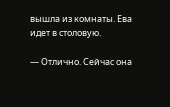вышла из комнаты. Ева идет в столовую.

— Отлично. Сейчас она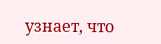узнает, что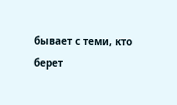бывает с теми, кто берет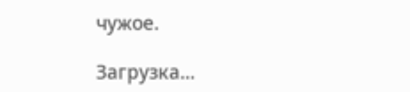чужое.

Загрузка...